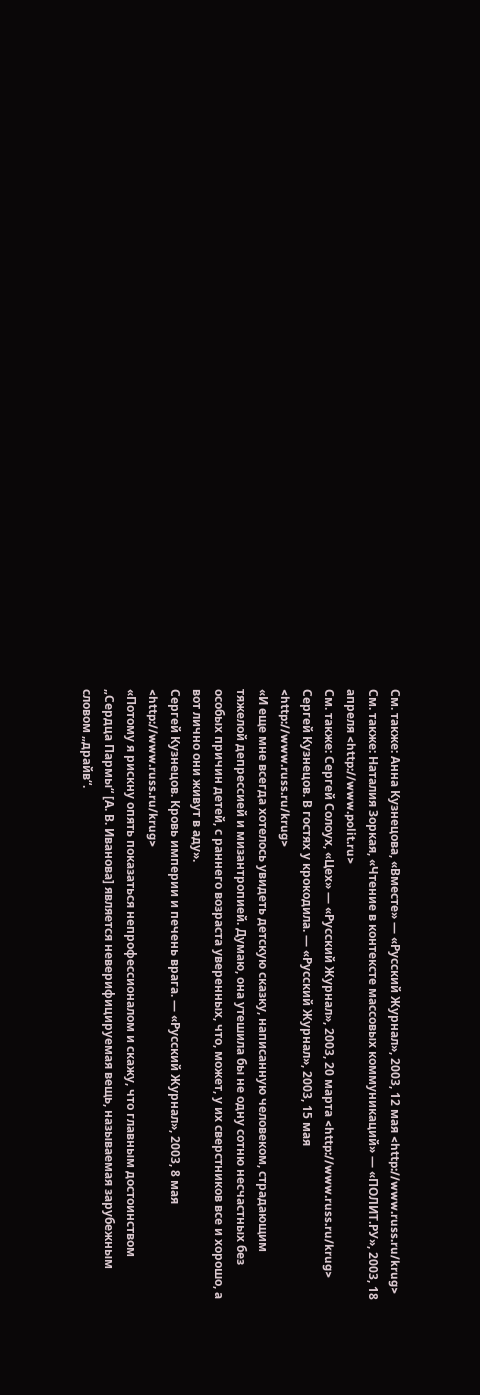См. также: Анна Кузнецова, «Вместе» — «Русский Журнал», 2003, 12 мая <http://www.russ.ru/krug>
См. также: Наталия Зоркая, «Чтение в контексте массовых коммуникаций» — «ПОЛИТ.РУ», 2003, 18 апреля <http://www.polit.ru>
См. также: Сергей Солоух, «Цех» — «Русский Журнал», 2003, 20 марта <http://www.russ.ru/krug>
Сергей Кузнецов. В гостях у крокодила. — «Русский Журнал», 2003, 15 мая <http://www.russ.ru/krug>
«И еще мне всегда хотелось увидеть детскую сказку, написанную человеком, страдающим тяжелой депрессией и мизантропией. Думаю, она утешила бы не одну сотню несчастных без особых причин детей, с раннего возраста уверенных, что, может, у их сверстников все и хорошо, а вот лично они живут в аду».
Сергей Кузнецов. Кровь империи и печень врага. — «Русский Журнал», 2003, 8 мая <http://www.russ.ru/krug>
«Потому я рискну опять показаться непрофессионалом и скажу, что главным достоинством „Сердца Пармы“ [А. В. Иванова] является неверифицируемая вещь, называемая зарубежным словом „драйв“.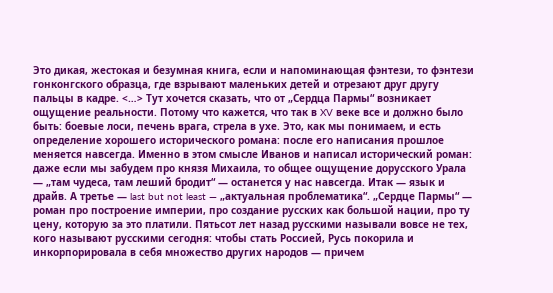Это дикая, жестокая и безумная книга, если и напоминающая фэнтези, то фэнтези гонконгского образца, где взрывают маленьких детей и отрезают друг другу пальцы в кадре. <…> Тут хочется сказать, что от „Сердца Пармы“ возникает ощущение реальности. Потому что кажется, что так в XV веке все и должно было быть: боевые лоси, печень врага, стрела в ухе. Это, как мы понимаем, и есть определение хорошего исторического романа: после его написания прошлое меняется навсегда. Именно в этом смысле Иванов и написал исторический роман: даже если мы забудем про князя Михаила, то общее ощущение дорусского Урала — „там чудеса, там леший бродит“ — останется у нас навсегда. Итак — язык и драйв. А третье — last but not least — „актуальная проблематика“. „Сердце Пармы“ — роман про построение империи, про создание русских как большой нации, про ту цену, которую за это платили. Пятьсот лет назад русскими называли вовсе не тех, кого называют русскими сегодня: чтобы стать Россией, Русь покорила и инкорпорировала в себя множество других народов — причем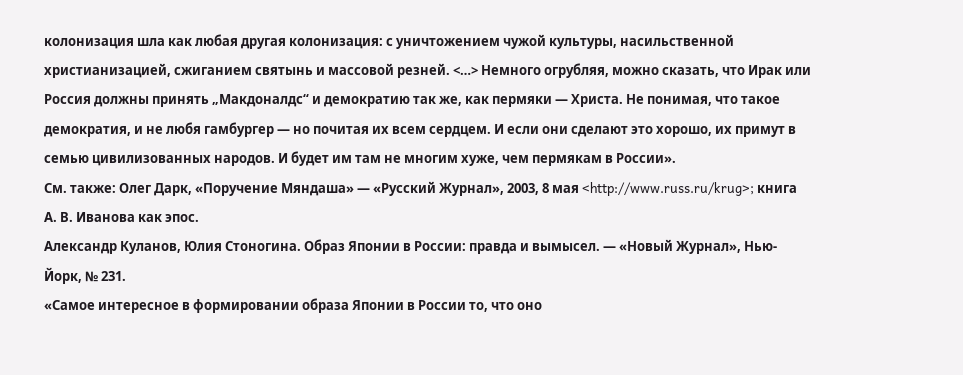колонизация шла как любая другая колонизация: с уничтожением чужой культуры, насильственной христианизацией, сжиганием святынь и массовой резней. <…> Немного огрубляя, можно сказать, что Ирак или Россия должны принять „Макдоналдс“ и демократию так же, как пермяки — Христа. Не понимая, что такое демократия, и не любя гамбургер — но почитая их всем сердцем. И если они сделают это хорошо, их примут в семью цивилизованных народов. И будет им там не многим хуже, чем пермякам в России».
См. также: Олег Дарк, «Поручение Мяндаша» — «Русский Журнал», 2003, 8 мая <http://www.russ.ru/krug>; книга А. В. Иванова как эпос.
Александр Куланов, Юлия Стоногина. Образ Японии в России: правда и вымысел. — «Новый Журнал», Нью-Йорк, № 231.
«Самое интересное в формировании образа Японии в России то, что оно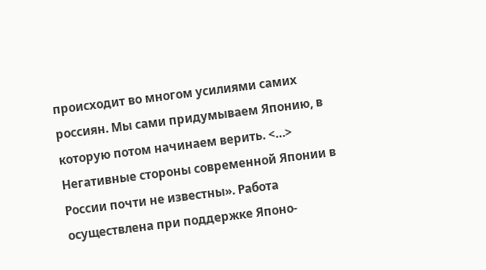происходит во многом усилиями самих россиян. Мы сами придумываем Японию, в которую потом начинаем верить. <…> Негативные стороны современной Японии в России почти не известны». Работа осуществлена при поддержке Японо-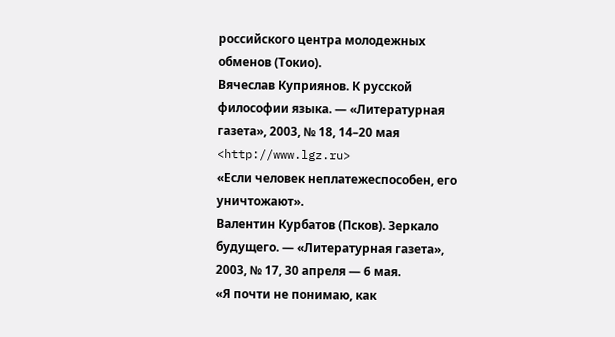российского центра молодежных обменов (Токио).
Вячеслав Куприянов. К русской философии языка. — «Литературная газета», 2003, № 18, 14–20 мая <http://www.lgz.ru>
«Если человек неплатежеспособен, его уничтожают».
Валентин Курбатов (Псков). Зеркало будущего. — «Литературная газета», 2003, № 17, 30 апреля — 6 мая.
«Я почти не понимаю, как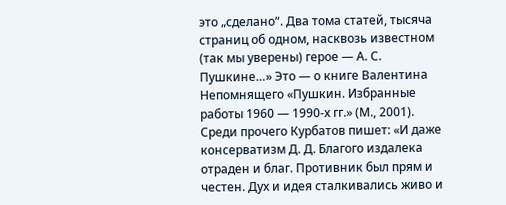это „сделано“. Два тома статей, тысяча страниц об одном, насквозь известном (так мы уверены) герое — А. С. Пушкине…» Это — о книге Валентина Непомнящего «Пушкин. Избранные работы 1960 — 1990-х гг.» (М., 2001). Среди прочего Курбатов пишет: «И даже консерватизм Д. Д. Благого издалека отраден и благ. Противник был прям и честен. Дух и идея сталкивались живо и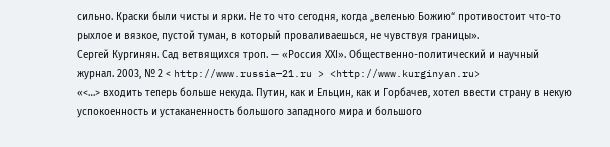сильно. Краски были чисты и ярки. Не то что сегодня, когда „веленью Божию“ противостоит что-то рыхлое и вязкое, пустой туман, в который проваливаешься, не чувствуя границы».
Сергей Кургинян. Сад ветвящихся троп. — «Россия ХХI». Общественно-политический и научный журнал. 2003, № 2 < http://www.russia—21.ru > <http://www.kurginyan.ru>
«<…> входить теперь больше некуда. Путин, как и Ельцин, как и Горбачев, хотел ввести страну в некую успокоенность и устаканенность большого западного мира и большого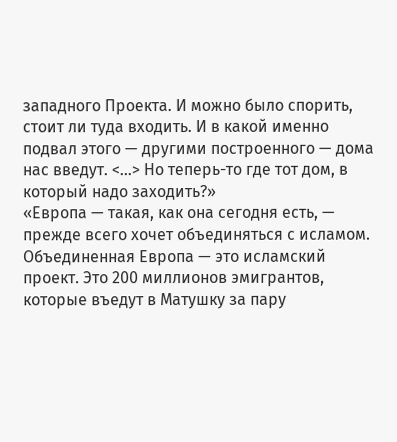западного Проекта. И можно было спорить, стоит ли туда входить. И в какой именно подвал этого — другими построенного — дома нас введут. <…> Но теперь-то где тот дом, в который надо заходить?»
«Европа — такая, как она сегодня есть, — прежде всего хочет объединяться с исламом. Объединенная Европа — это исламский проект. Это 200 миллионов эмигрантов, которые въедут в Матушку за пару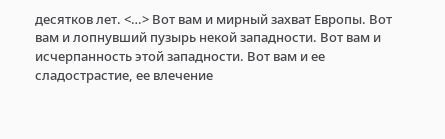десятков лет. <…> Вот вам и мирный захват Европы. Вот вам и лопнувший пузырь некой западности. Вот вам и исчерпанность этой западности. Вот вам и ее сладострастие, ее влечение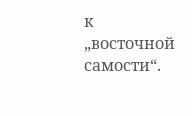к „восточной самости“.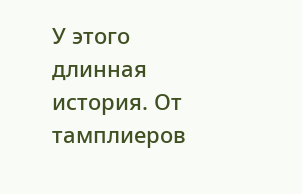У этого длинная история. От тамплиеров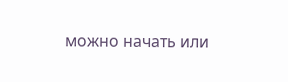можно начать или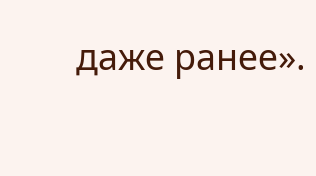даже ранее».